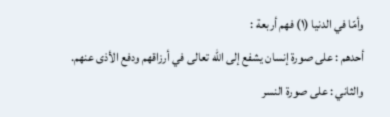وأمّا في الدنيا (١) فهم أربعة :
أحدهم : على صورة إنسان يشفع إلى الله تعالى في أرزاقهم ودفع الأذى عنهم.
والثاني : على صورة النسر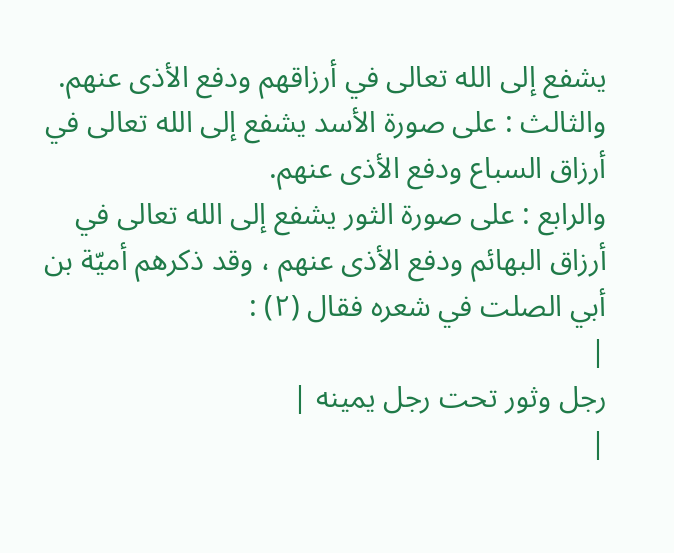يشفع إلى الله تعالى في أرزاقهم ودفع الأذى عنهم.
والثالث : على صورة الأسد يشفع إلى الله تعالى في أرزاق السباع ودفع الأذى عنهم.
والرابع : على صورة الثور يشفع إلى الله تعالى في أرزاق البهائم ودفع الأذى عنهم ، وقد ذكرهم أميّة بن أبي الصلت في شعره فقال (٢) :
|
رجل وثور تحت رجل يمينه |
|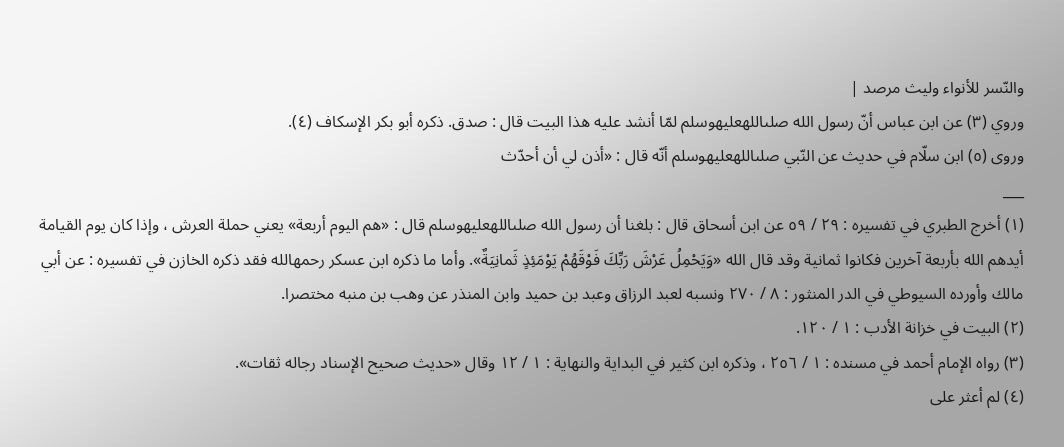والنّسر للأنواء وليث مرصد |
وروي (٣) عن ابن عباس أنّ رسول الله صلىاللهعليهوسلم لمّا أنشد عليه هذا البيت قال : صدق. ذكره أبو بكر الإسكاف (٤).
وروى (٥) ابن سلّام في حديث عن النّبي صلىاللهعليهوسلم أنّه قال : «أذن لي أن أحدّث
___
(١) أخرج الطبري في تفسيره : ٢٩ / ٥٩ عن ابن أسحاق قال : بلغنا أن رسول الله صلىاللهعليهوسلم قال : «هم اليوم أربعة» يعني حملة العرش ، وإذا كان يوم القيامة أيدهم الله بأربعة آخرين فكانوا ثمانية وقد قال الله «وَيَحْمِلُ عَرْشَ رَبِّكَ فَوْقَهُمْ يَوْمَئِذٍ ثَمانِيَةٌ». وأما ما ذكره ابن عسكر رحمهالله فقد ذكره الخازن في تفسيره : عن أبي مالك وأورده السيوطي في الدر المنثور : ٨ / ٢٧٠ ونسبه لعبد الرزاق وعبد بن حميد وابن المنذر عن وهب بن منبه مختصرا.
(٢) البيت في خزانة الأدب : ١ / ١٢٠.
(٣) رواه الإمام أحمد في مسنده : ١ / ٢٥٦ ، وذكره ابن كثير في البداية والنهاية : ١ / ١٢ وقال «حديث صحيح الإسناد رجاله ثقات».
(٤) لم أعثر على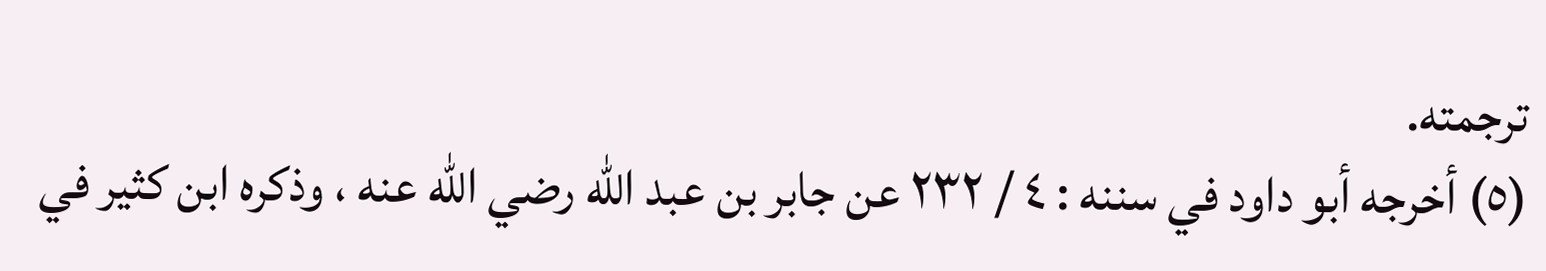ترجمته.
(٥) أخرجه أبو داود في سننه : ٤ / ٢٣٢ عن جابر بن عبد الله رضي الله عنه ، وذكره ابن كثير في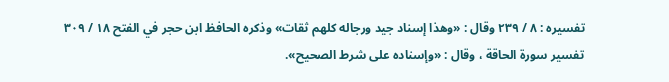تفسيره : ٨ / ٢٣٩ وقال : «وهذا إسناد جيد ورجاله كلهم ثقات» وذكره الحافظ ابن حجر في الفتح ١٨ / ٣٠٩ تفسير سورة الحاقة ، وقال : «وإسناده على شرط الصحيح».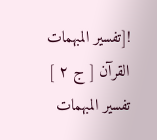![تفسير المبهمات القرآن [ ج ٢ ] تفسير المبهمات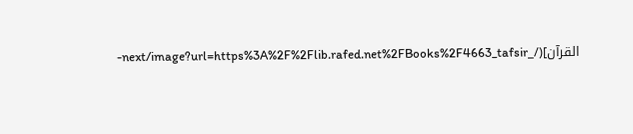القرآن](/_next/image?url=https%3A%2F%2Flib.rafed.net%2FBooks%2F4663_tafsir-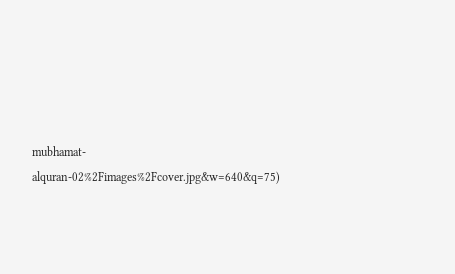mubhamat-alquran-02%2Fimages%2Fcover.jpg&w=640&q=75)